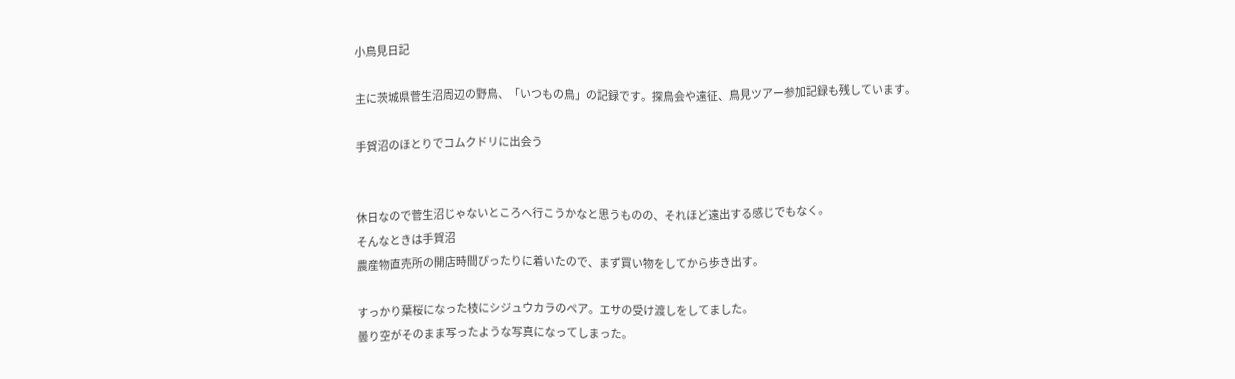小鳥見日記

主に茨城県菅生沼周辺の野鳥、「いつもの鳥」の記録です。探鳥会や遠征、鳥見ツアー参加記録も残しています。

手賀沼のほとりでコムクドリに出会う


休日なので菅生沼じゃないところへ行こうかなと思うものの、それほど遠出する感じでもなく。
そんなときは手賀沼
農産物直売所の開店時間ぴったりに着いたので、まず買い物をしてから歩き出す。

すっかり葉桜になった枝にシジュウカラのペア。エサの受け渡しをしてました。
曇り空がそのまま写ったような写真になってしまった。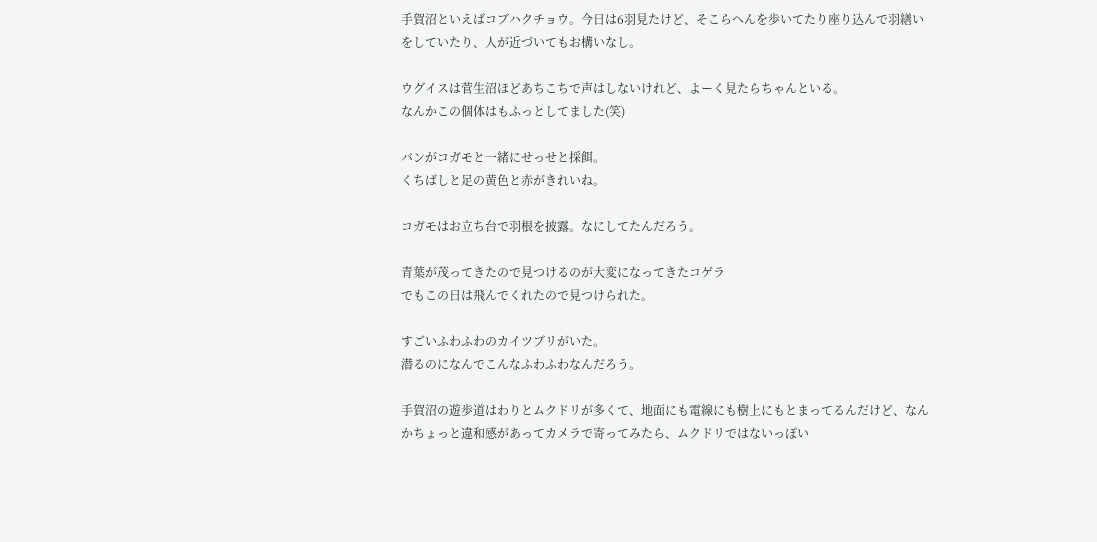手賀沼といえばコブハクチョウ。今日は6羽見たけど、そこらへんを歩いてたり座り込んで羽繕いをしていたり、人が近づいてもお構いなし。

ウグイスは菅生沼ほどあちこちで声はしないけれど、よーく見たらちゃんといる。
なんかこの個体はもふっとしてました(笑)

バンがコガモと一緒にせっせと採餌。
くちばしと足の黄色と赤がきれいね。

コガモはお立ち台で羽根を披露。なにしてたんだろう。

青葉が茂ってきたので見つけるのが大変になってきたコゲラ
でもこの日は飛んでくれたので見つけられた。

すごいふわふわのカイツブリがいた。
潜るのになんでこんなふわふわなんだろう。

手賀沼の遊歩道はわりとムクドリが多くて、地面にも電線にも樹上にもとまってるんだけど、なんかちょっと違和感があってカメラで寄ってみたら、ムクドリではないっぽい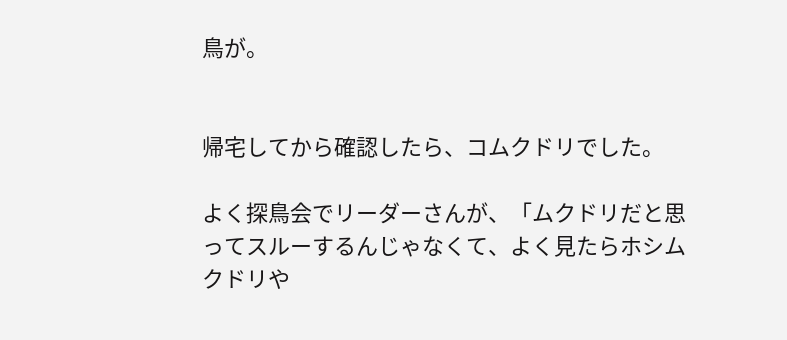鳥が。


帰宅してから確認したら、コムクドリでした。

よく探鳥会でリーダーさんが、「ムクドリだと思ってスルーするんじゃなくて、よく見たらホシムクドリや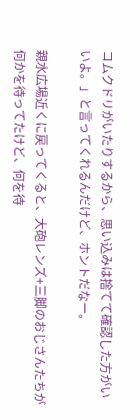コムクドリがいたりするから、思い込みは捨てて確認した方がいいよ。」と言ってくれるんだけど、ホントだなー。

親水広場近くに戻ってくると、大砲レンズ+三脚のおじさんたちが何かを待ってたけど、何を待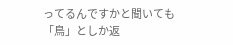ってるんですかと聞いても「鳥」としか返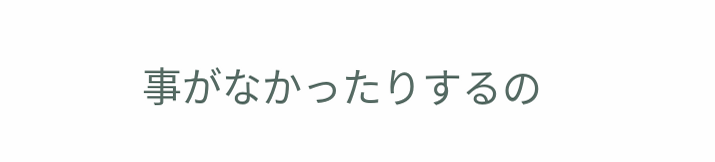事がなかったりするの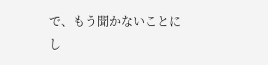で、もう聞かないことにし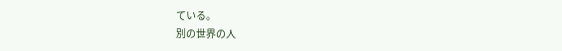ている。
別の世界の人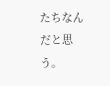たちなんだと思う。